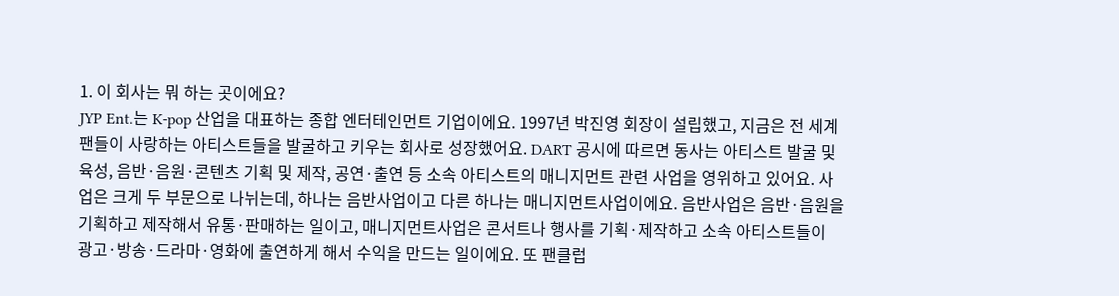1. 이 회사는 뭐 하는 곳이에요?
JYP Ent.는 K-pop 산업을 대표하는 종합 엔터테인먼트 기업이에요. 1997년 박진영 회장이 설립했고, 지금은 전 세계 팬들이 사랑하는 아티스트들을 발굴하고 키우는 회사로 성장했어요. DART 공시에 따르면 동사는 아티스트 발굴 및 육성, 음반·음원·콘텐츠 기획 및 제작, 공연·출연 등 소속 아티스트의 매니지먼트 관련 사업을 영위하고 있어요. 사업은 크게 두 부문으로 나뉘는데, 하나는 음반사업이고 다른 하나는 매니지먼트사업이에요. 음반사업은 음반·음원을 기획하고 제작해서 유통·판매하는 일이고, 매니지먼트사업은 콘서트나 행사를 기획·제작하고 소속 아티스트들이 광고·방송·드라마·영화에 출연하게 해서 수익을 만드는 일이에요. 또 팬클럽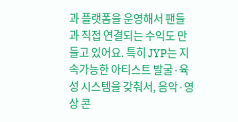과 플랫폼을 운영해서 팬들과 직접 연결되는 수익도 만들고 있어요. 특히 JYP는 지속가능한 아티스트 발굴·육성 시스템을 갖춰서, 음악·영상 콘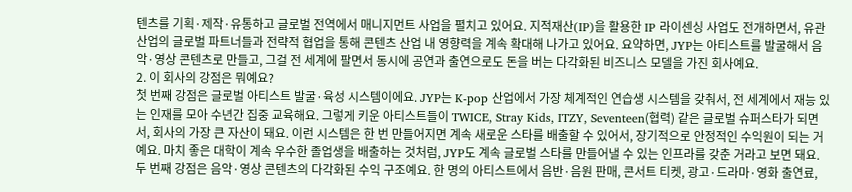텐츠를 기획·제작·유통하고 글로벌 전역에서 매니지먼트 사업을 펼치고 있어요. 지적재산(IP)을 활용한 IP 라이센싱 사업도 전개하면서, 유관 산업의 글로벌 파트너들과 전략적 협업을 통해 콘텐츠 산업 내 영향력을 계속 확대해 나가고 있어요. 요약하면, JYP는 아티스트를 발굴해서 음악·영상 콘텐츠로 만들고, 그걸 전 세계에 팔면서 동시에 공연과 출연으로도 돈을 버는 다각화된 비즈니스 모델을 가진 회사예요.
2. 이 회사의 강점은 뭐예요?
첫 번째 강점은 글로벌 아티스트 발굴·육성 시스템이에요. JYP는 K-pop 산업에서 가장 체계적인 연습생 시스템을 갖춰서, 전 세계에서 재능 있는 인재를 모아 수년간 집중 교육해요. 그렇게 키운 아티스트들이 TWICE, Stray Kids, ITZY, Seventeen(협력) 같은 글로벌 슈퍼스타가 되면서, 회사의 가장 큰 자산이 돼요. 이런 시스템은 한 번 만들어지면 계속 새로운 스타를 배출할 수 있어서, 장기적으로 안정적인 수익원이 되는 거예요. 마치 좋은 대학이 계속 우수한 졸업생을 배출하는 것처럼, JYP도 계속 글로벌 스타를 만들어낼 수 있는 인프라를 갖춘 거라고 보면 돼요.
두 번째 강점은 음악·영상 콘텐츠의 다각화된 수익 구조예요. 한 명의 아티스트에서 음반·음원 판매, 콘서트 티켓, 광고·드라마·영화 출연료,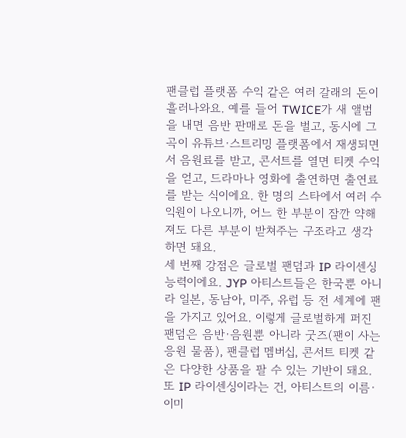팬클럽 플랫폼 수익 같은 여러 갈래의 돈이 흘러나와요. 예를 들어 TWICE가 새 앨범을 내면 음반 판매로 돈을 벌고, 동시에 그 곡이 유튜브·스트리밍 플랫폼에서 재생되면서 음원료를 받고, 콘서트를 열면 티켓 수익을 얻고, 드라마나 영화에 출연하면 출연료를 받는 식이에요. 한 명의 스타에서 여러 수익원이 나오니까, 어느 한 부분이 잠깐 약해져도 다른 부분이 받쳐주는 구조라고 생각하면 돼요.
세 번째 강점은 글로벌 팬덤과 IP 라이센싱 능력이에요. JYP 아티스트들은 한국뿐 아니라 일본, 동남아, 미주, 유럽 등 전 세계에 팬을 가지고 있어요. 이렇게 글로벌하게 퍼진 팬덤은 음반·음원뿐 아니라 굿즈(팬이 사는 응원 물품), 팬클럽 멤버십, 콘서트 티켓 같은 다양한 상품을 팔 수 있는 기반이 돼요. 또 IP 라이센싱이라는 건, 아티스트의 이름·이미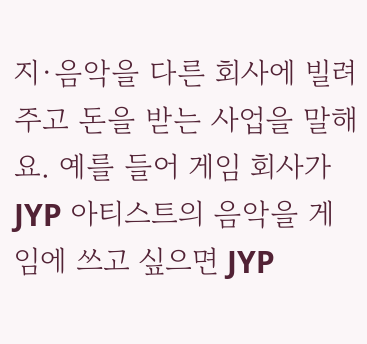지·음악을 다른 회사에 빌려주고 돈을 받는 사업을 말해요. 예를 들어 게임 회사가 JYP 아티스트의 음악을 게임에 쓰고 싶으면 JYP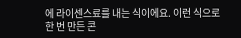에 라이센스료를 내는 식이에요. 이런 식으로 한 번 만든 콘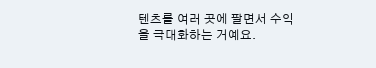텐츠를 여러 곳에 팔면서 수익을 극대화하는 거예요.